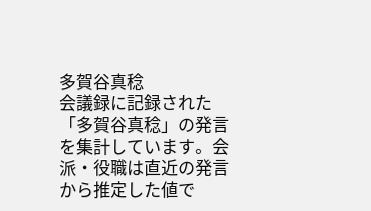多賀谷真稔
会議録に記録された「多賀谷真稔」の発言を集計しています。会派・役職は直近の発言から推定した値で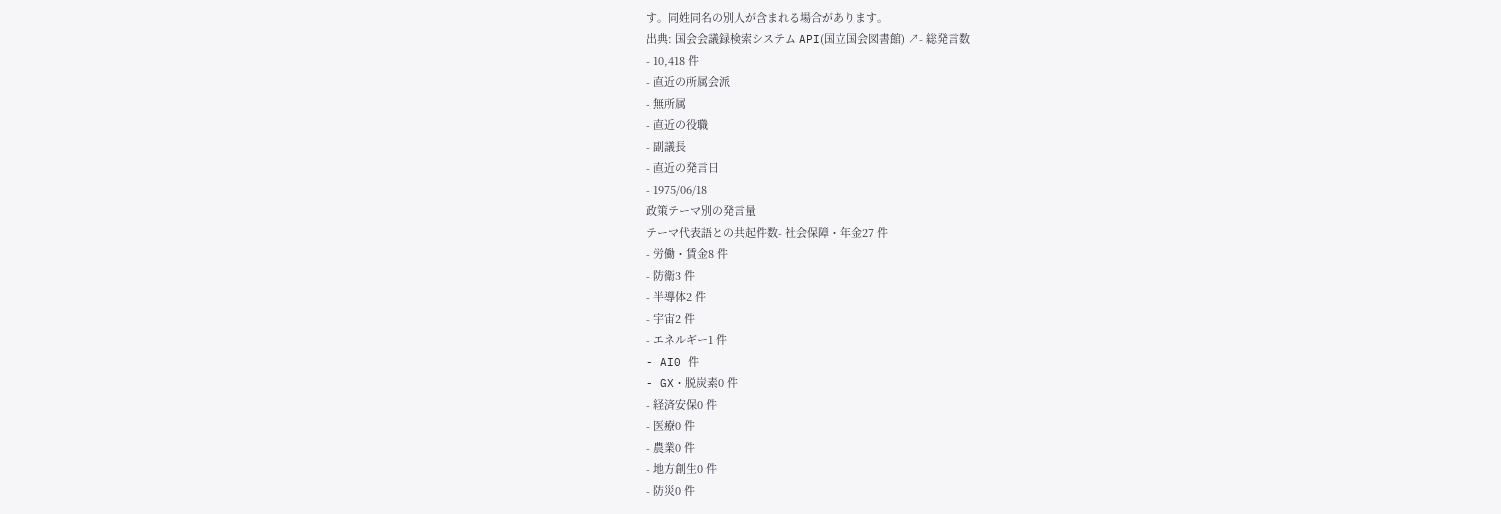す。同姓同名の別人が含まれる場合があります。
出典: 国会会議録検索システム API(国立国会図書館) ↗- 総発言数
- 10,418 件
- 直近の所属会派
- 無所属
- 直近の役職
- 副議長
- 直近の発言日
- 1975/06/18
政策テーマ別の発言量
テーマ代表語との共起件数- 社会保障・年金27 件
- 労働・賃金8 件
- 防衛3 件
- 半導体2 件
- 宇宙2 件
- エネルギー1 件
- AI0 件
- GX・脱炭素0 件
- 経済安保0 件
- 医療0 件
- 農業0 件
- 地方創生0 件
- 防災0 件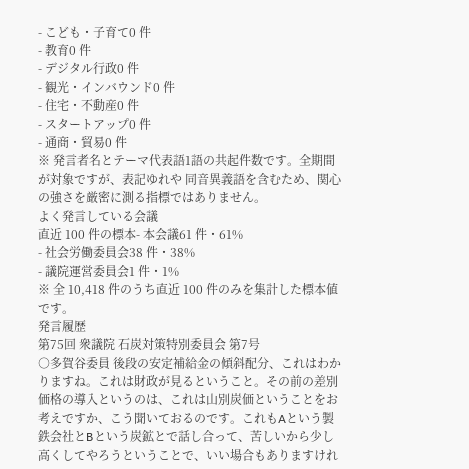- こども・子育て0 件
- 教育0 件
- デジタル行政0 件
- 観光・インバウンド0 件
- 住宅・不動産0 件
- スタートアップ0 件
- 通商・貿易0 件
※ 発言者名とテーマ代表語1語の共起件数です。全期間が対象ですが、表記ゆれや 同音異義語を含むため、関心の強さを厳密に測る指標ではありません。
よく発言している会議
直近 100 件の標本- 本会議61 件・61%
- 社会労働委員会38 件・38%
- 議院運営委員会1 件・1%
※ 全 10,418 件のうち直近 100 件のみを集計した標本値です。
発言履歴
第75回 衆議院 石炭対策特別委員会 第7号
○多賀谷委員 後段の安定補給金の傾斜配分、これはわかりますね。これは財政が見るということ。その前の差別価格の導入というのは、これは山別炭価ということをお考えですか、こう聞いておるのです。これもAという製鉄会社とBという炭鉱とで話し合って、苦しいから少し高くしてやろうということで、いい場合もありますけれ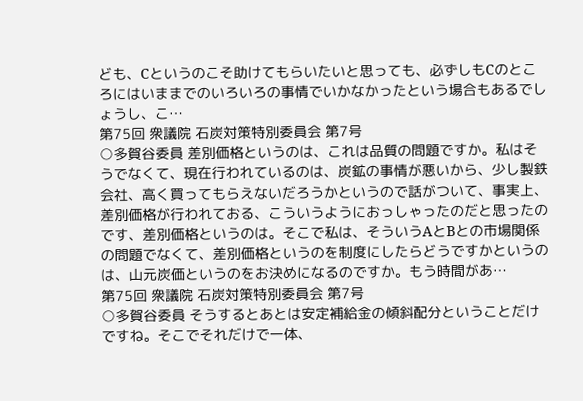ども、Cというのこそ助けてもらいたいと思っても、必ずしもCのところにはいままでのいろいろの事情でいかなかったという場合もあるでしょうし、こ…
第75回 衆議院 石炭対策特別委員会 第7号
○多賀谷委員 差別価格というのは、これは品質の問題ですか。私はそうでなくて、現在行われているのは、炭鉱の事情が悪いから、少し製鉄会社、高く買ってもらえないだろうかというので話がついて、事実上、差別価格が行われておる、こういうようにおっしゃったのだと思ったのです、差別価格というのは。そこで私は、そういうAとBとの市場関係の問題でなくて、差別価格というのを制度にしたらどうですかというのは、山元炭価というのをお決めになるのですか。もう時間があ…
第75回 衆議院 石炭対策特別委員会 第7号
○多賀谷委員 そうするとあとは安定補給金の傾斜配分ということだけですね。そこでそれだけで一体、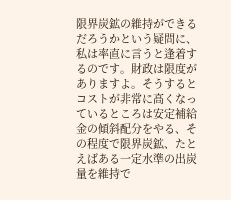限界炭鉱の維持ができるだろうかという疑問に、私は率直に言うと逢着するのです。財政は限度がありますよ。そうするとコストが非常に高くなっているところは安定補給金の傾斜配分をやる、その程度で限界炭鉱、たとえばある一定水準の出炭量を維持で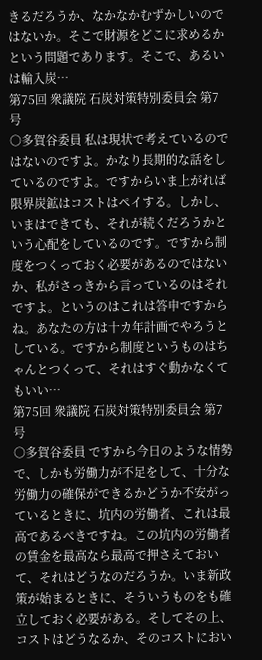きるだろうか、なかなかむずかしいのではないか。そこで財源をどこに求めるかという問題であります。そこで、あるいは輸入炭…
第75回 衆議院 石炭対策特別委員会 第7号
○多賀谷委員 私は現状で考えているのではないのですよ。かなり長期的な話をしているのですよ。ですからいま上がれば限界炭鉱はコストはペイする。しかし、いまはできても、それが続くだろうかという心配をしているのです。ですから制度をつくっておく必要があるのではないか、私がさっきから言っているのはそれですよ。というのはこれは答申ですからね。あなたの方は十カ年計画でやろうとしている。ですから制度というものはちゃんとつくって、それはすぐ動かなくてもいい…
第75回 衆議院 石炭対策特別委員会 第7号
○多賀谷委員 ですから今日のような情勢で、しかも労働力が不足をして、十分な労働力の確保ができるかどうか不安がっているときに、坑内の労働者、これは最高であるべきですね。この坑内の労働者の賃金を最高なら最高で押さえておいて、それはどうなのだろうか。いま新政策が始まるときに、そういうものをも確立しておく必要がある。そしてその上、コストはどうなるか、そのコストにおい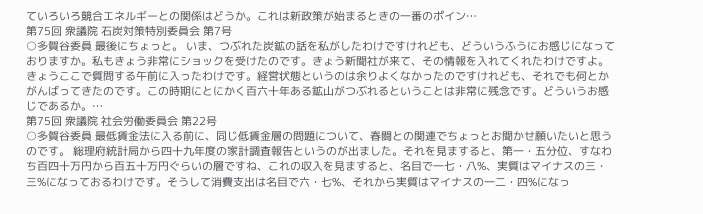ていろいろ競合エネルギーとの関係はどうか。これは新政策が始まるときの一番のポイン…
第75回 衆議院 石炭対策特別委員会 第7号
○多賀谷委員 最後にちょっと。 いま、つぶれた炭鉱の話を私がしたわけですけれども、どういうふうにお感じになっておりますか。私もきょう非常にショックを受けたのです。きょう新聞社が来て、その情報を入れてくれたわけですよ。きょうここで質問する午前に入ったわけです。経営状態というのは余りよくなかったのですけれども、それでも何とかがんばってきたのです。この時期にとにかく百六十年ある鉱山がつぶれるということは非常に残念です。どういうお感じであるか。…
第75回 衆議院 社会労働委員会 第22号
○多賀谷委員 最低賃金法に入る前に、同じ低賃金層の問題について、春闘との関連でちょっとお聞かせ願いたいと思うのです。 総理府統計局から四十九年度の家計調査報告というのが出ました。それを見ますると、第一・五分位、すなわち百四十万円から百五十万円ぐらいの層ですね、これの収入を見ますると、名目で一七・八%、実質はマイナスの三・三%になっておるわけです。そうして消費支出は名目で六・七%、それから実質はマイナスの一二・四%になっ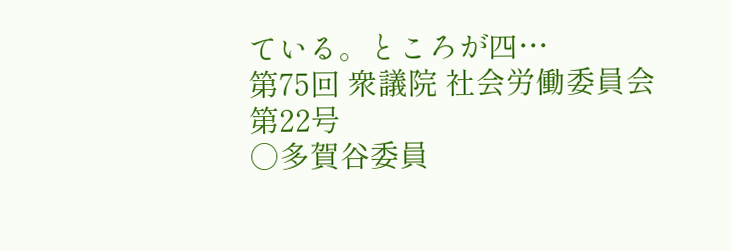ている。ところが四…
第75回 衆議院 社会労働委員会 第22号
○多賀谷委員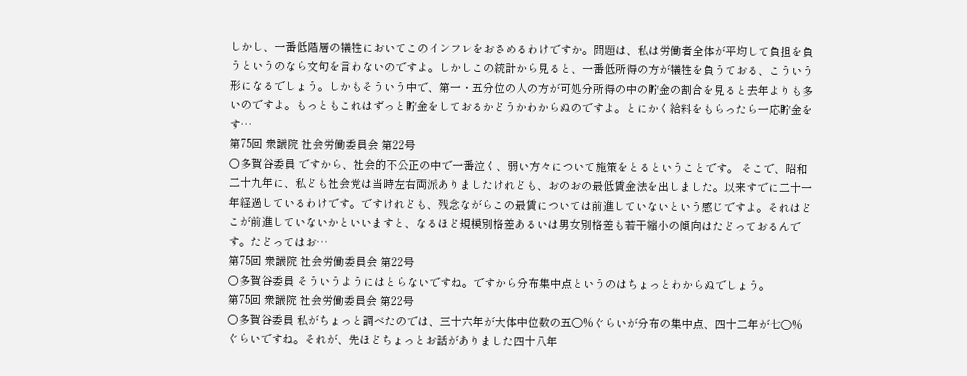しかし、一番低階層の犠牲においてこのインフレをおさめるわけですか。問題は、私は労働者全体が平均して負担を負うというのなら文句を言わないのですよ。しかしこの統計から見ると、一番低所得の方が犠牲を負うておる、こういう形になるでしょう。しかもそういう中で、第一・五分位の人の方が可処分所得の中の貯金の割合を見ると去年よりも多いのですよ。もっともこれはずっと貯金をしておるかどうかわからぬのですよ。とにかく給料をもらったら一応貯金をす…
第75回 衆議院 社会労働委員会 第22号
○多賀谷委員 ですから、社会的不公正の中で一番泣く、弱い方々について施策をとるということです。 そこで、昭和二十九年に、私ども社会党は当時左右両派ありましたけれども、おのおの最低賃金法を出しました。以来すでに二十一年経過しているわけです。ですけれども、残念ながらこの最賃については前進していないという感じですよ。それはどこが前進していないかといいますと、なるほど規模別格差あるいは男女別格差も若干縮小の傾向はたどっておるんです。たどってはお…
第75回 衆議院 社会労働委員会 第22号
○多賀谷委員 そういうようにはとらないですね。ですから分布集中点というのはちょっとわからぬでしょう。
第75回 衆議院 社会労働委員会 第22号
○多賀谷委員 私がちょっと調べたのでは、三十六年が大体中位数の五〇%ぐらいが分布の集中点、四十二年が七〇%ぐらいですね。それが、先ほどちょっとお話がありました四十八年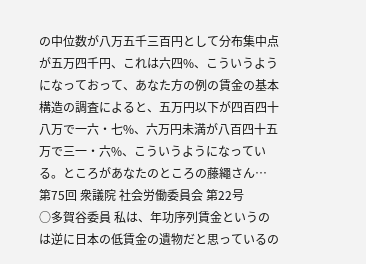の中位数が八万五千三百円として分布集中点が五万四千円、これは六四%、こういうようになっておって、あなた方の例の賃金の基本構造の調査によると、五万円以下が四百四十八万で一六・七%、六万円未満が八百四十五万で三一・六%、こういうようになっている。ところがあなたのところの藤繩さん…
第75回 衆議院 社会労働委員会 第22号
○多賀谷委員 私は、年功序列賃金というのは逆に日本の低賃金の遺物だと思っているの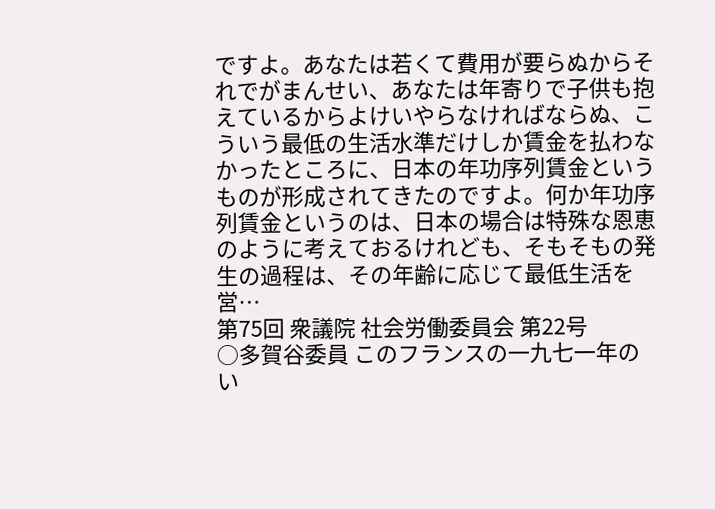ですよ。あなたは若くて費用が要らぬからそれでがまんせい、あなたは年寄りで子供も抱えているからよけいやらなければならぬ、こういう最低の生活水準だけしか賃金を払わなかったところに、日本の年功序列賃金というものが形成されてきたのですよ。何か年功序列賃金というのは、日本の場合は特殊な恩恵のように考えておるけれども、そもそもの発生の過程は、その年齢に応じて最低生活を営…
第75回 衆議院 社会労働委員会 第22号
○多賀谷委員 このフランスの一九七一年のい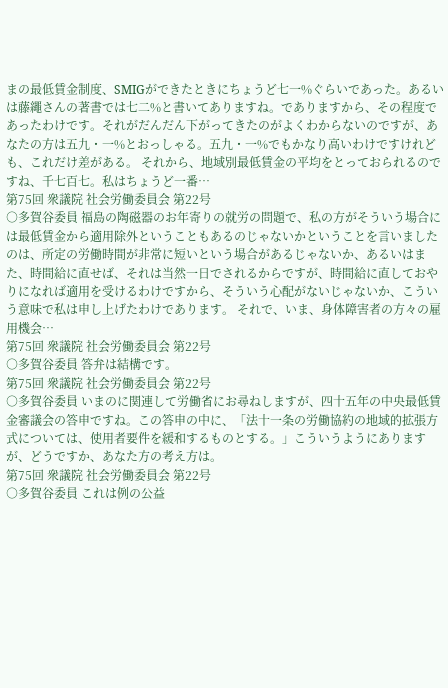まの最低賃金制度、SMIGができたときにちょうど七一%ぐらいであった。あるいは藤繩さんの著書では七二%と書いてありますね。でありますから、その程度であったわけです。それがだんだん下がってきたのがよくわからないのですが、あなたの方は五九・一%とおっしゃる。五九・一%でもかなり高いわけですけれども、これだけ差がある。 それから、地域別最低賃金の平均をとっておられるのですね、千七百七。私はちょうど一番…
第75回 衆議院 社会労働委員会 第22号
○多賀谷委員 福島の陶磁器のお年寄りの就労の問題で、私の方がそういう場合には最低賃金から適用除外ということもあるのじゃないかということを言いましたのは、所定の労働時間が非常に短いという場合があるじゃないか、あるいはまた、時間給に直せば、それは当然一日でされるからですが、時間給に直しておやりになれば適用を受けるわけですから、そういう心配がないじゃないか、こういう意味で私は申し上げたわけであります。 それで、いま、身体障害者の方々の雇用機会…
第75回 衆議院 社会労働委員会 第22号
○多賀谷委員 答弁は結構です。
第75回 衆議院 社会労働委員会 第22号
○多賀谷委員 いまのに関連して労働省にお尋ねしますが、四十五年の中央最低賃金審議会の答申ですね。この答申の中に、「法十一条の労働協約の地域的拡張方式については、使用者要件を緩和するものとする。」こういうようにありますが、どうですか、あなた方の考え方は。
第75回 衆議院 社会労働委員会 第22号
○多賀谷委員 これは例の公益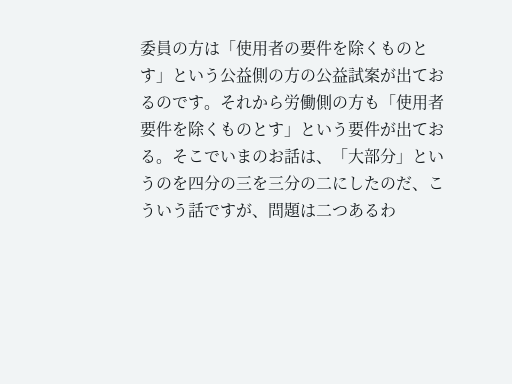委員の方は「使用者の要件を除くものとす」という公益側の方の公益試案が出ておるのです。それから労働側の方も「使用者要件を除くものとす」という要件が出ておる。そこでいまのお話は、「大部分」というのを四分の三を三分の二にしたのだ、こういう話ですが、問題は二つあるわ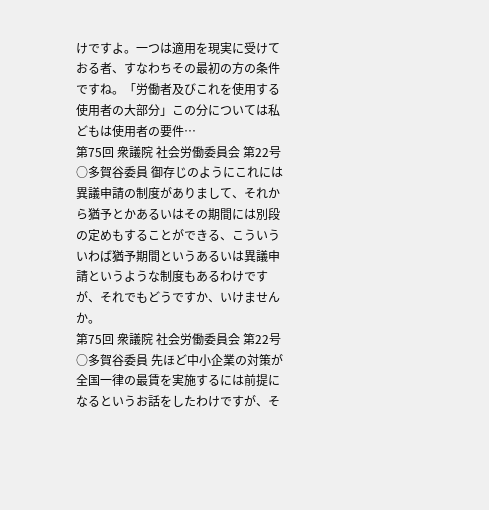けですよ。一つは適用を現実に受けておる者、すなわちその最初の方の条件ですね。「労働者及びこれを使用する使用者の大部分」この分については私どもは使用者の要件…
第75回 衆議院 社会労働委員会 第22号
○多賀谷委員 御存じのようにこれには異議申請の制度がありまして、それから猶予とかあるいはその期間には別段の定めもすることができる、こういういわば猶予期間というあるいは異議申請というような制度もあるわけですが、それでもどうですか、いけませんか。
第75回 衆議院 社会労働委員会 第22号
○多賀谷委員 先ほど中小企業の対策が全国一律の最賃を実施するには前提になるというお話をしたわけですが、そ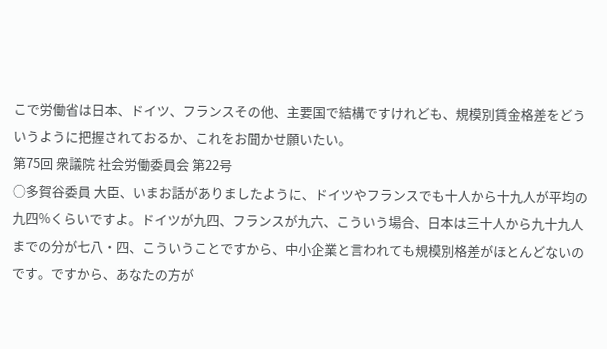こで労働省は日本、ドイツ、フランスその他、主要国で結構ですけれども、規模別賃金格差をどういうように把握されておるか、これをお聞かせ願いたい。
第75回 衆議院 社会労働委員会 第22号
○多賀谷委員 大臣、いまお話がありましたように、ドイツやフランスでも十人から十九人が平均の九四%くらいですよ。ドイツが九四、フランスが九六、こういう場合、日本は三十人から九十九人までの分が七八・四、こういうことですから、中小企業と言われても規模別格差がほとんどないのです。ですから、あなたの方が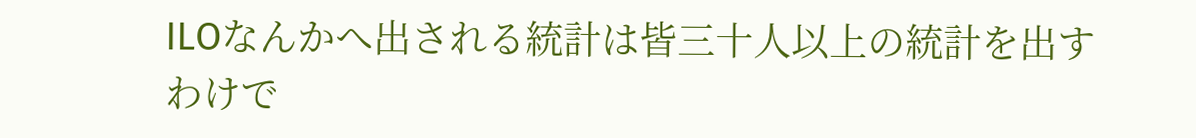ILOなんかへ出される統計は皆三十人以上の統計を出すわけで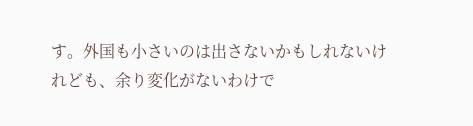す。外国も小さいのは出さないかもしれないけれども、余り変化がないわけで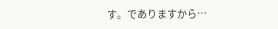す。でありますから…